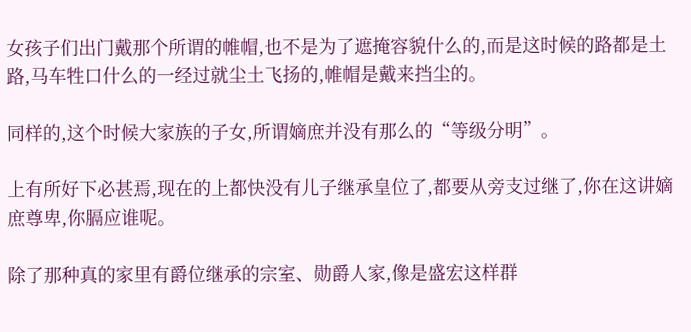女孩子们出门戴那个所谓的帷帽,也不是为了遮掩容貌什么的,而是这时候的路都是土路,马车牲口什么的一经过就尘土飞扬的,帷帽是戴来挡尘的。

同样的,这个时候大家族的子女,所谓嫡庶并没有那么的“等级分明”。

上有所好下必甚焉,现在的上都快没有儿子继承皇位了,都要从旁支过继了,你在这讲嫡庶尊卑,你膈应谁呢。

除了那种真的家里有爵位继承的宗室、勋爵人家,像是盛宏这样群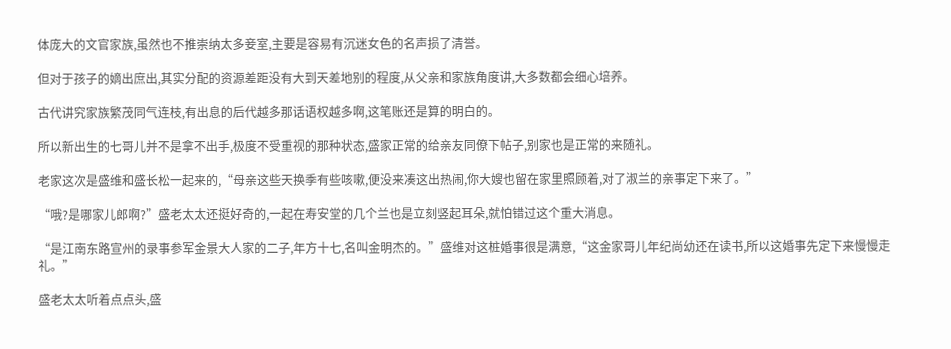体庞大的文官家族,虽然也不推崇纳太多妾室,主要是容易有沉迷女色的名声损了清誉。

但对于孩子的嫡出庶出,其实分配的资源差距没有大到天差地别的程度,从父亲和家族角度讲,大多数都会细心培养。

古代讲究家族繁茂同气连枝,有出息的后代越多那话语权越多啊,这笔账还是算的明白的。

所以新出生的七哥儿并不是拿不出手,极度不受重视的那种状态,盛家正常的给亲友同僚下帖子,别家也是正常的来随礼。

老家这次是盛维和盛长松一起来的,“母亲这些天换季有些咳嗽,便没来凑这出热闹,你大嫂也留在家里照顾着,对了淑兰的亲事定下来了。”

“哦?是哪家儿郎啊?”盛老太太还挺好奇的,一起在寿安堂的几个兰也是立刻竖起耳朵,就怕错过这个重大消息。

“是江南东路宣州的录事参军金景大人家的二子,年方十七,名叫金明杰的。”盛维对这桩婚事很是满意,“这金家哥儿年纪尚幼还在读书,所以这婚事先定下来慢慢走礼。”

盛老太太听着点点头,盛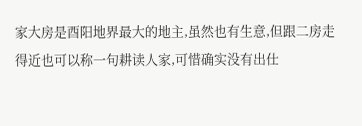家大房是酉阳地界最大的地主,虽然也有生意,但跟二房走得近也可以称一句耕读人家,可惜确实没有出仕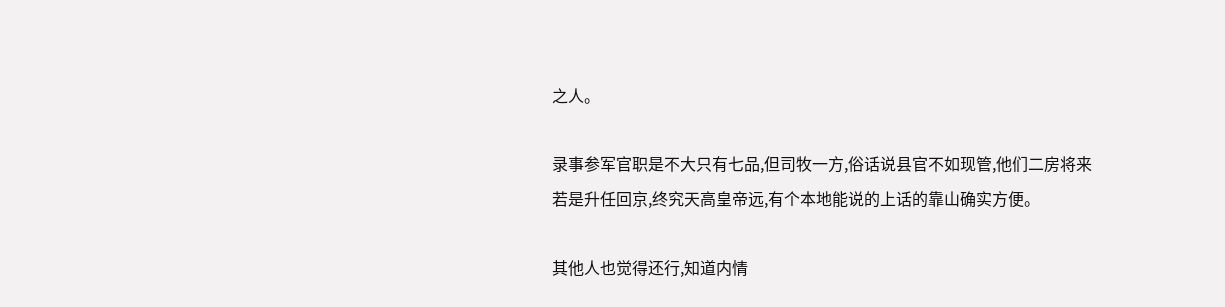之人。

录事参军官职是不大只有七品,但司牧一方,俗话说县官不如现管,他们二房将来若是升任回京,终究天高皇帝远,有个本地能说的上话的靠山确实方便。

其他人也觉得还行,知道内情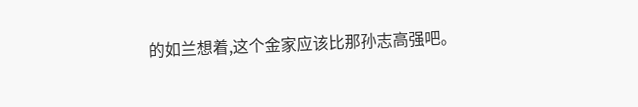的如兰想着,这个金家应该比那孙志高强吧。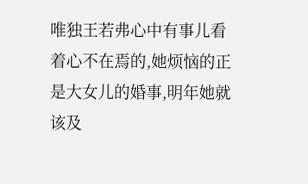唯独王若弗心中有事儿看着心不在焉的,她烦恼的正是大女儿的婚事,明年她就该及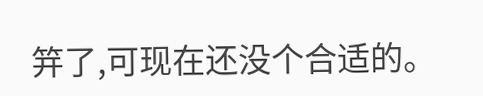笄了,可现在还没个合适的。